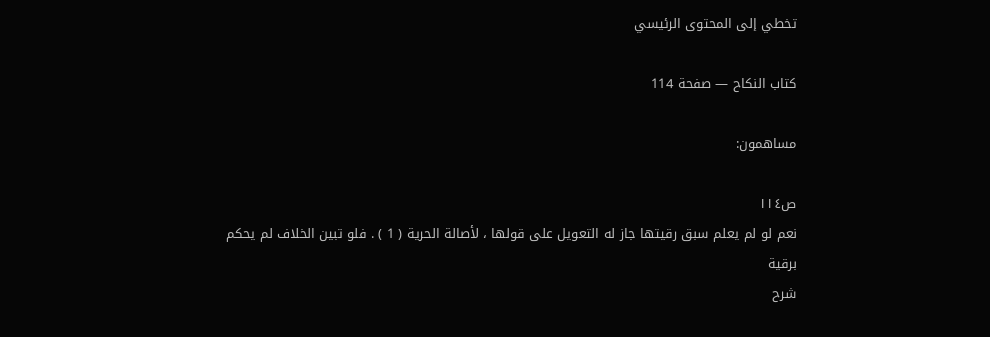تخطي إلى المحتوى الرئيسي

كتاب النكاح — صفحة 114

مساهمون:

ص١١٤
نعم لو لم يعلم سبق رقيتها جاز له التعويل على قولها ، لأصالة الحرية ( 1 ) . فلو تبين الخلاف لم يحكم برقية
شرح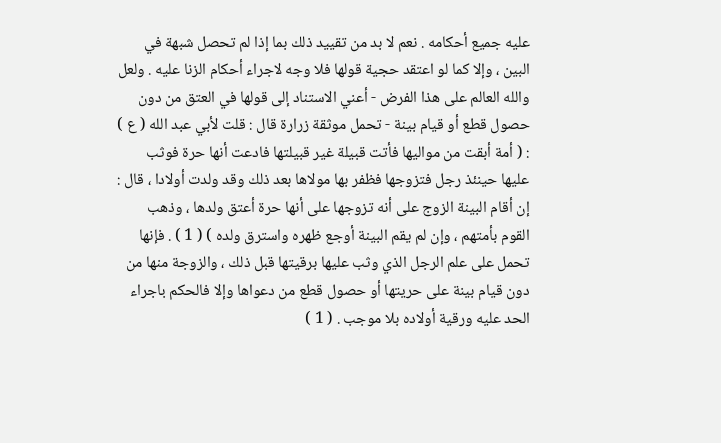عليه جميع أحكامه . نعم لا بد من تقييد ذلك بما إذا لم تحصل شبهة في البين ، وإلا كما لو اعتقد حجية قولها فلا وجه لاجراء أحكام الزنا عليه . ولعل والله العالم على هذا الفرض - أعني الاستناد إلى قولها في العتق من دون حصول قطع أو قيام بينة - تحمل موثقة زرارة قال : قلت لأبي عبد الله ( ع ) : ( أمة أبقت من مواليها فأتت قبيلة غير قبيلتها فادعت أنها حرة فوثب عليها حينئذ رجل فتزوجها فظفر بها مولاها بعد ذلك وقد ولدت أولادا ، قال : إن أقام البينة الزوج على أنه تزوجها على أنها حرة أعتق ولدها ، وذهب القوم بأمتهم ، وإن لم يقم البينة أوجع ظهره واسترق ولده ) ( 1 ) . فإنها تحمل على علم الرجل الذي وثب عليها برقيتها قبل ذلك ، والزوجة منها من دون قيام بينة على حريتها أو حصول قطع من دعواها وإلا فالحكم باجراء الحد عليه ورقية أولاده بلا موجب . ( 1 )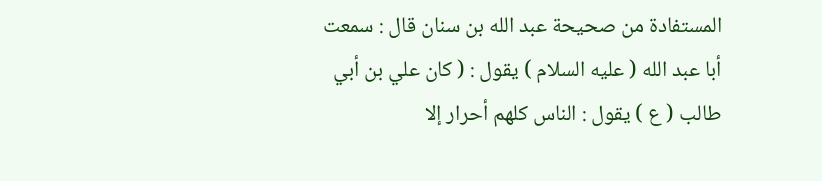المستفادة من صحيحة عبد الله بن سنان قال : سمعت أبا عبد الله ( عليه السلام ) يقول : ( كان علي بن أبي طالب ( ع ) يقول : الناس كلهم أحرار إلا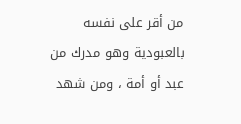من أقر على نفسه بالعبودية وهو مدرك من عبد أو أمة ، ومن شهد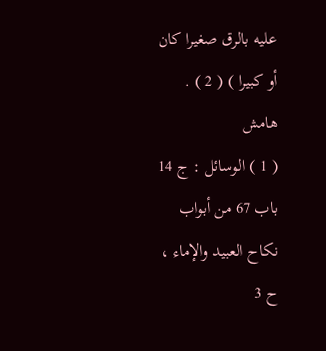عليه بالرق صغيرا كان أو كبيرا ) ( 2 ) .
هامش
( 1 ) الوسائل : ج 14 باب 67 من أبواب نكاح العبيد والإماء ، ح 3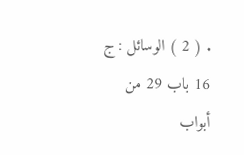. ( 2 ) الوسائل : ج 16 باب 29 من أبواب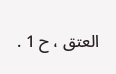العتق ، ح 1 .